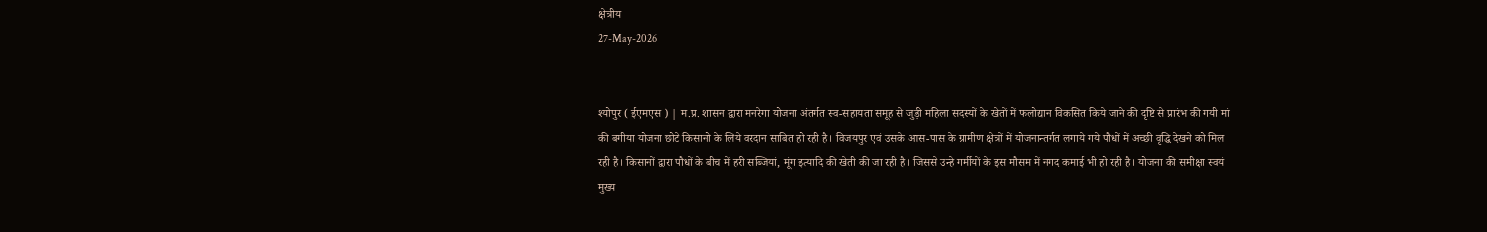क्षेत्रीय
27-May-2026


श्योपुर ( ईएमएस ) | म.प्र. शासन द्वारा मनरेगा योजना अंतर्गत स्व-सहायता समूह से जुड़ी महिला सदस्यों के खेतों में फलोद्यान विकसित किये जाने की दृष्टि से प्रारंभ की गयी मां की बगीया योजना छोटे किसानो के लिये वरदान साबित हो रही है। विजयपुर एवं उसके आस-पास के ग्रामीण क्षेत्रों में योजनान्तर्गत लगाये गये पौधों में अच्छी वृद्धि देखने को मिल रही है। किसानों द्वारा पौधों के बीच में हरी सब्जियां, मूंग इत्यादि की खेती की जा रही है। जिससे उन्हे गर्मीयों के इस मौसम में नगद कमाई भी हो रही है। योजना की समीक्षा स्वयं मुख्य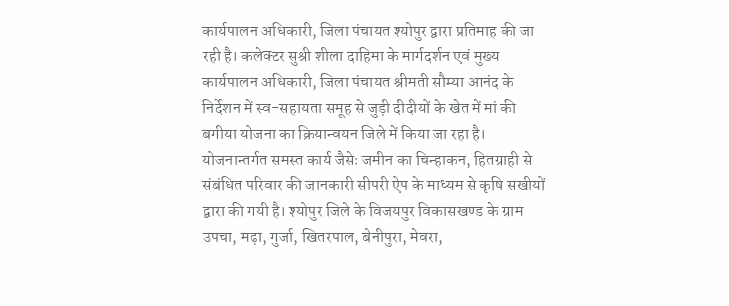कार्यपालन अधिकारी, जिला पंचायत श्योपुर द्वारा प्रतिमाह की जा रही है। कलेक्टर सुश्री शीला दाहिमा के मार्गदर्शन एवं मुख्य कार्यपालन अधिकारी, जिला पंचायत श्रीमती सौम्या आनंद के निर्देशन में स्व-सहायता समूह से जुड़ी दीदीयों के खेत में मां की बगीया योजना का क्रियान्वयन जिले में किया जा रहा है। योजनान्तर्गत समस्त कार्य जैसेः जमीन का चिन्हाकन, हितग्राही से संबंधित परिवार की जानकारी सीपरी ऐप के माध्यम से कृषि सखीयों द्वारा की गयी है। श्योपुर जिले के विजयपुर विकासखण्ड के ग्राम उपचा, मढ़ा, गुर्जा, खितरपाल, बेनीपुरा, मेवरा,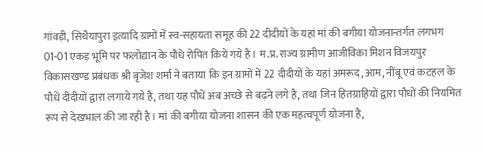गांवड़ी, सिथैयापुरा इत्यादि ग्रामों में स्व-सहायता समूह की 22 दीदीयों के यहां मां की बगीया योजनान्तर्गत लगभग 01-01 एकड़ भूमि पर फलोद्यान के पौधे रोपित किये गये है। म.प्र. राज्य ग्रामीण आजीविका मिशन विजयपुर विकासखण्ड प्रबंधक श्री बृजेश शर्मा ने बताया कि इन ग्रामों में 22 दीदीयों के यहां अमरूद, आम, नींबू एवं कटहल के पौधें दीदीयों द्वारा लगाये गये है, तथा यह पौधें अब अच्छे से बढ़ने लगे है, तथा जिन हितग्राहियों द्वारा पौधों की नियमित रूप से देखभाल की जा रही है। मां की बगीया योजना शासन की एक महत्वपूर्ण योजना है,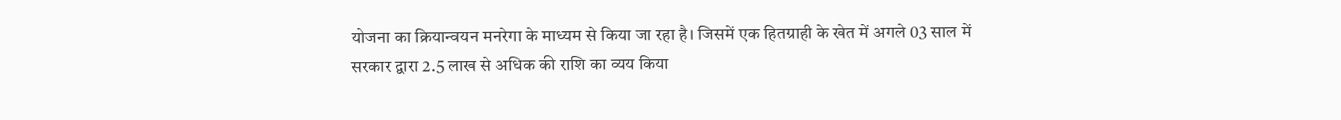योजना का क्रियान्वयन मनरेगा के माध्यम से किया जा रहा है। जिसमें एक हितग्राही के खेत में अगले 03 साल में सरकार द्वारा 2.5 लाख से अधिक की राशि का व्यय किया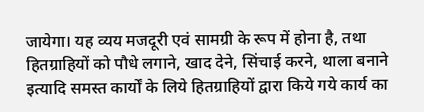जायेगा। यह व्यय मजदूरी एवं सामग्री के रूप में होना है, तथा हितग्राहियों को पौधे लगाने, खाद देने, सिंचाई करने, थाला बनाने इत्यादि समस्त कार्यों के लिये हितग्राहियों द्वारा किये गये कार्य का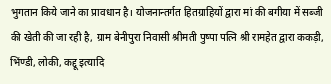भुगतान किये जाने का प्रावधान है। योजनान्तर्गत हितग्राहियों द्वारा मां की बगीया में सब्जी की खेती की जा रही है, ग्राम बेनीपुरा निवासी श्रीमती पुष्पा पत्नि श्री रामहेत द्वारा ककड़ी, भिंण्डी, लोकी, कद्दू इत्यादि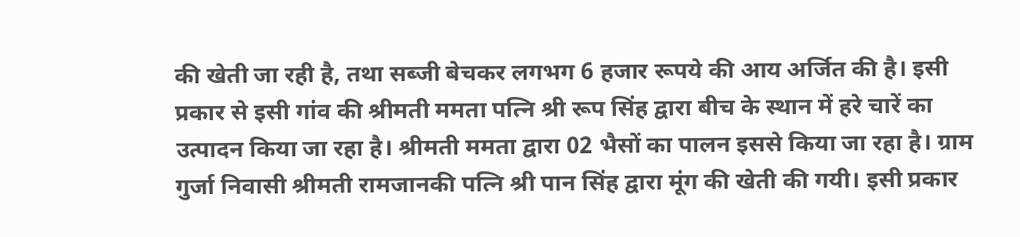की खेती जा रही है, तथा सब्जी बेचकर लगभग 6 हजार रूपये की आय अर्जित की है। इसी प्रकार से इसी गांव की श्रीमती ममता पत्नि श्री रूप सिंह द्वारा बीच के स्थान में हरे चारें का उत्पादन किया जा रहा है। श्रीमती ममता द्वारा 02 भैसों का पालन इससे किया जा रहा है। ग्राम गुर्जा निवासी श्रीमती रामजानकी पत्नि श्री पान सिंह द्वारा मूंग की खेती की गयी। इसी प्रकार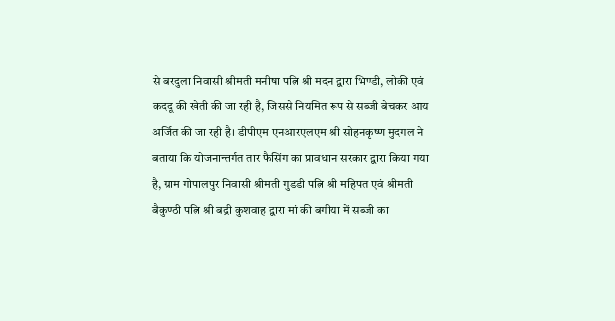से बरदुला निवासी श्रीमती मनीषा पत्नि श्री मदन द्वारा भिण्डी, लोकी एवं कददू की खेती की जा रही है, जिससे नियमित रूप से सब्जी बेचकर आय अर्जित की जा रही है। डीपीएम एनआरएलएम श्री सोहनकृष्ण मुदगल ने बताया कि योजनान्तर्गत तार फैसिंग का प्रावधान सरकार द्वारा किया गया है, ग्राम गोपालपुर निवासी श्रीमती गुडडी पत्नि श्री महिपत एवं श्रीमती बैकुण्ठी पत्नि श्री बद्री कुशवाह द्वारा मां की बगीया में सब्जी का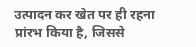उत्पादन कर खेत पर ही रहना प्रांरभ किया है, जिससे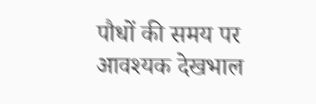पौधों की समय पर आवश्यक देखभाल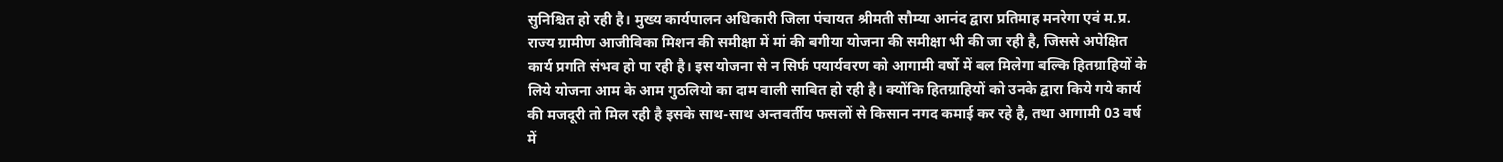सुनिश्चित हो रही है। मुख्य कार्यपालन अधिकारी जिला पंचायत श्रीमती सौम्या आनंद द्वारा प्रतिमाह मनरेगा एवं म.प्र. राज्य ग्रामीण आजीविका मिशन की समीक्षा में मां की बगीया योजना की समीक्षा भी की जा रही है, जिससे अपेक्षित कार्य प्रगति संभव हो पा रही है। इस योजना से न सिर्फ पयार्यवरण को आगामी वर्षो में बल मिलेगा बल्कि हितग्राहियों के लिये योजना आम के आम गुठलियो का दाम वाली साबित हो रही है। क्योंकि हितग्राहियों को उनके द्वारा किये गये कार्य की मजदूरी तो मिल रही है इसके साथ-साथ अन्तवर्तीय फसलों से किसान नगद कमाई कर रहे है, तथा आगामी 03 वर्ष में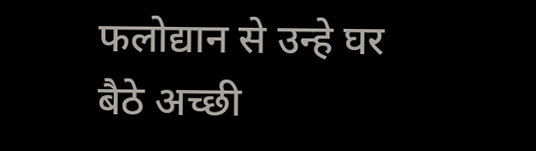फलोद्यान से उन्हे घर बैठे अच्छी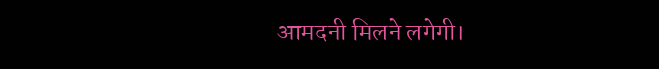आमदनी मिलने लगेगी।